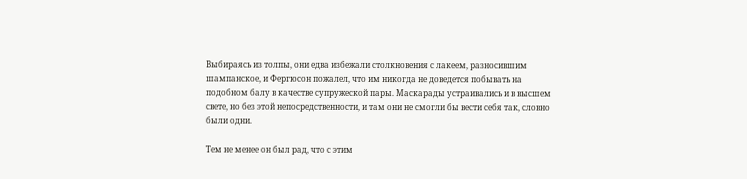Выбираясь из толпы, они едва избежали столкновения с лакеем, разносившим шампанское, и Фергюсон пожалел, что им никогда не доведется побывать на подобном балу в качестве супружеской пары. Маскарады устраивались и в высшем свете, но без этой непосредственности, и там они не смогли бы вести себя так, словно были одни.

Тем не менее он был рад, что с этим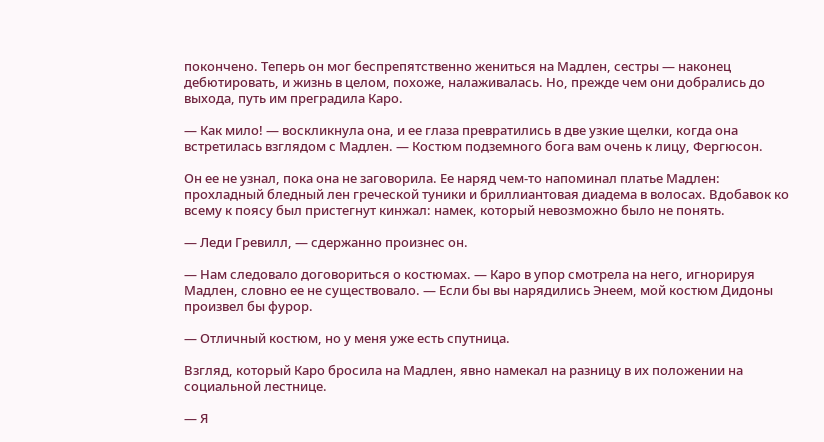покончено. Теперь он мог беспрепятственно жениться на Мадлен, сестры — наконец дебютировать, и жизнь в целом, похоже, налаживалась. Но, прежде чем они добрались до выхода, путь им преградила Каро.

— Как мило! — воскликнула она, и ее глаза превратились в две узкие щелки, когда она встретилась взглядом с Мадлен. — Костюм подземного бога вам очень к лицу, Фергюсон.

Он ее не узнал, пока она не заговорила. Ее наряд чем-то напоминал платье Мадлен: прохладный бледный лен греческой туники и бриллиантовая диадема в волосах. Вдобавок ко всему к поясу был пристегнут кинжал: намек, который невозможно было не понять.

— Леди Гревилл, — сдержанно произнес он.

— Нам следовало договориться о костюмах. — Каро в упор смотрела на него, игнорируя Мадлен, словно ее не существовало. — Если бы вы нарядились Энеем, мой костюм Дидоны произвел бы фурор.

— Отличный костюм, но у меня уже есть спутница.

Взгляд, который Каро бросила на Мадлен, явно намекал на разницу в их положении на социальной лестнице.

— Я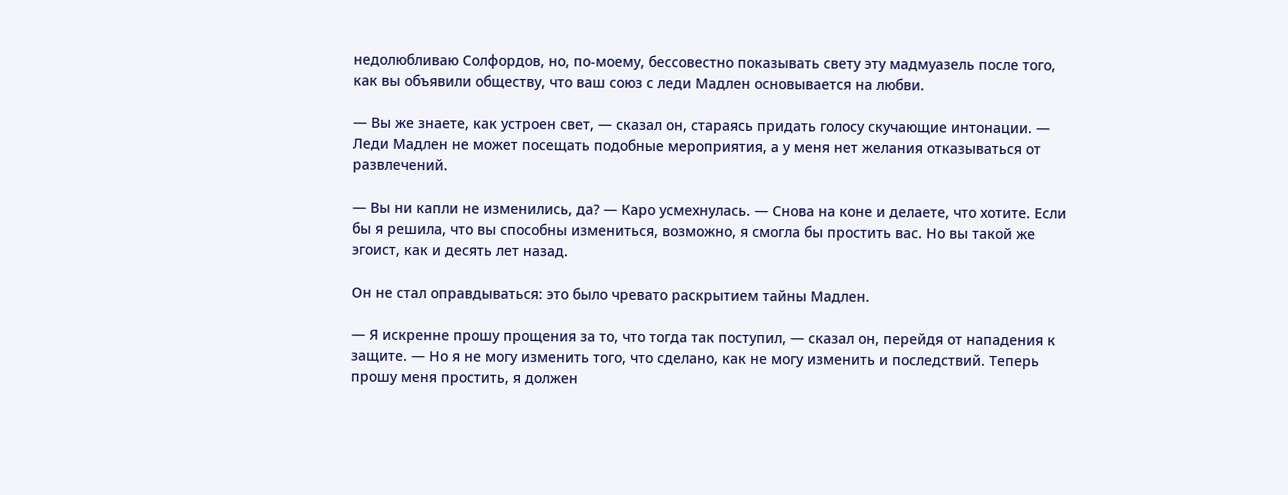недолюбливаю Солфордов, но, по-моему, бессовестно показывать свету эту мадмуазель после того, как вы объявили обществу, что ваш союз с леди Мадлен основывается на любви.

— Вы же знаете, как устроен свет, — сказал он, стараясь придать голосу скучающие интонации. — Леди Мадлен не может посещать подобные мероприятия, а у меня нет желания отказываться от развлечений.

— Вы ни капли не изменились, да? — Каро усмехнулась. — Снова на коне и делаете, что хотите. Если бы я решила, что вы способны измениться, возможно, я смогла бы простить вас. Но вы такой же эгоист, как и десять лет назад.

Он не стал оправдываться: это было чревато раскрытием тайны Мадлен.

— Я искренне прошу прощения за то, что тогда так поступил, — сказал он, перейдя от нападения к защите. — Но я не могу изменить того, что сделано, как не могу изменить и последствий. Теперь прошу меня простить, я должен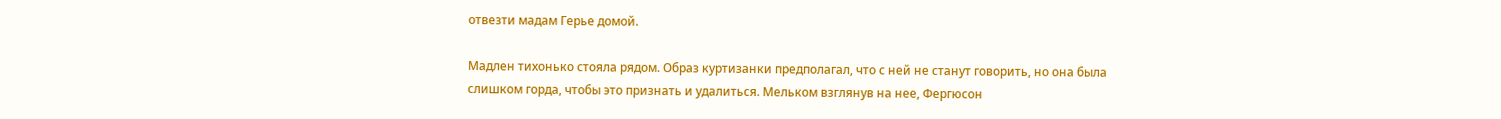отвезти мадам Герье домой.

Мадлен тихонько стояла рядом. Образ куртизанки предполагал, что с ней не станут говорить, но она была слишком горда, чтобы это признать и удалиться. Мельком взглянув на нее, Фергюсон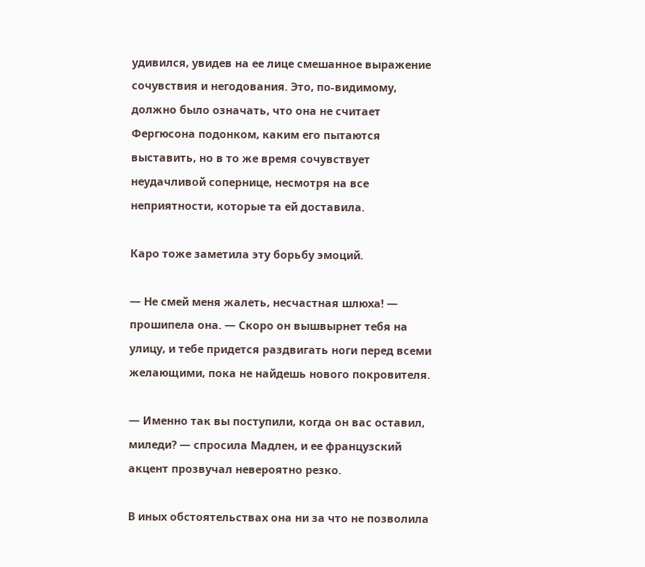удивился, увидев на ее лице смешанное выражение сочувствия и негодования. Это, по-видимому, должно было означать, что она не считает Фергюсона подонком, каким его пытаются выставить, но в то же время сочувствует неудачливой сопернице, несмотря на все неприятности, которые та ей доставила.

Каро тоже заметила эту борьбу эмоций.

— Не смей меня жалеть, несчастная шлюха! — прошипела она. — Скоро он вышвырнет тебя на улицу, и тебе придется раздвигать ноги перед всеми желающими, пока не найдешь нового покровителя.

— Именно так вы поступили, когда он вас оставил, миледи? — спросила Мадлен, и ее французский акцент прозвучал невероятно резко.

В иных обстоятельствах она ни за что не позволила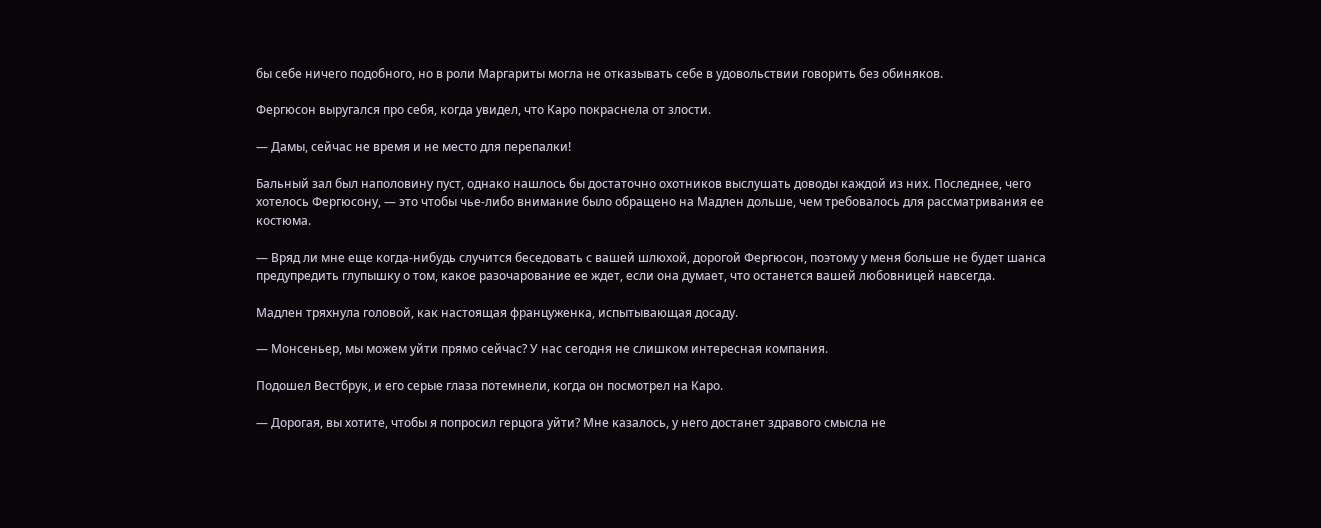бы себе ничего подобного, но в роли Маргариты могла не отказывать себе в удовольствии говорить без обиняков.

Фергюсон выругался про себя, когда увидел, что Каро покраснела от злости.

— Дамы, сейчас не время и не место для перепалки!

Бальный зал был наполовину пуст, однако нашлось бы достаточно охотников выслушать доводы каждой из них. Последнее, чего хотелось Фергюсону, — это чтобы чье-либо внимание было обращено на Мадлен дольше, чем требовалось для рассматривания ее костюма.

— Вряд ли мне еще когда-нибудь случится беседовать с вашей шлюхой, дорогой Фергюсон, поэтому у меня больше не будет шанса предупредить глупышку о том, какое разочарование ее ждет, если она думает, что останется вашей любовницей навсегда.

Мадлен тряхнула головой, как настоящая француженка, испытывающая досаду.

— Монсеньер, мы можем уйти прямо сейчас? У нас сегодня не слишком интересная компания.

Подошел Вестбрук, и его серые глаза потемнели, когда он посмотрел на Каро.

— Дорогая, вы хотите, чтобы я попросил герцога уйти? Мне казалось, у него достанет здравого смысла не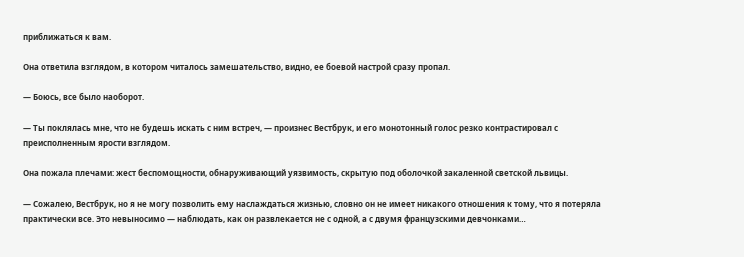приближаться к вам.

Она ответила взглядом, в котором читалось замешательство, видно, ее боевой настрой сразу пропал.

— Боюсь, все было наоборот.

— Ты поклялась мне, что не будешь искать с ним встреч, — произнес Вестбрук, и его монотонный голос резко контрастировал с преисполненным ярости взглядом.

Она пожала плечами: жест беспомощности, обнаруживающий уязвимость, скрытую под оболочкой закаленной светской львицы.

— Сожалею, Вестбрук, но я не могу позволить ему наслаждаться жизнью, словно он не имеет никакого отношения к тому, что я потеряла практически все. Это невыносимо — наблюдать, как он развлекается не с одной, а с двумя французскими девчонками…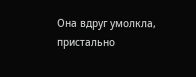Она вдруг умолкла, пристально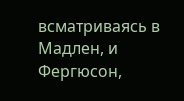всматриваясь в Мадлен, и Фергюсон,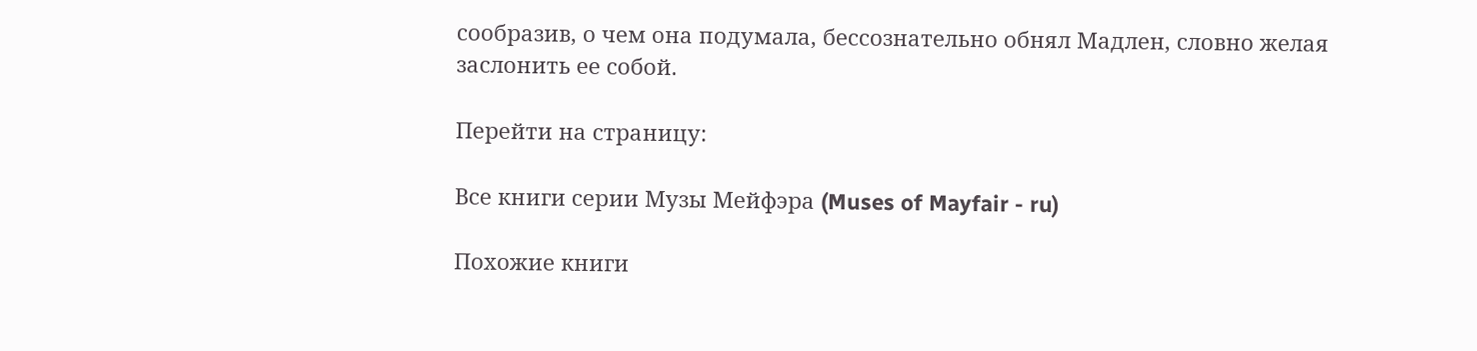сообразив, о чем она подумала, бессознательно обнял Мадлен, словно желая заслонить ее собой.

Перейти на страницу:

Все книги серии Музы Мейфэра (Muses of Mayfair - ru)

Похожие книги